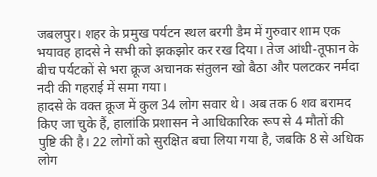जबलपुर। शहर के प्रमुख पर्यटन स्थल बरगी डैम में गुरुवार शाम एक भयावह हादसे ने सभी को झकझोर कर रख दिया। तेज आंधी-तूफान के बीच पर्यटकों से भरा क्रूज अचानक संतुलन खो बैठा और पलटकर नर्मदा नदी की गहराई में समा गया।
हादसे के वक्त क्रूज में कुल 34 लोग सवार थे। अब तक 6 शव बरामद किए जा चुके हैं, हालांकि प्रशासन ने आधिकारिक रूप से 4 मौतों की पुष्टि की है। 22 लोगों को सुरक्षित बचा लिया गया है, जबकि 8 से अधिक लोग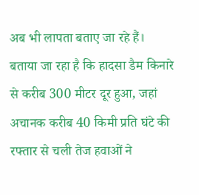अब भी लापता बताए जा रहे हैं।
बताया जा रहा है कि हादसा डैम किनारे से करीब 300 मीटर दूर हुआ, जहां अचानक करीब 40 किमी प्रति घंटे की रफ्तार से चली तेज हवाओं ने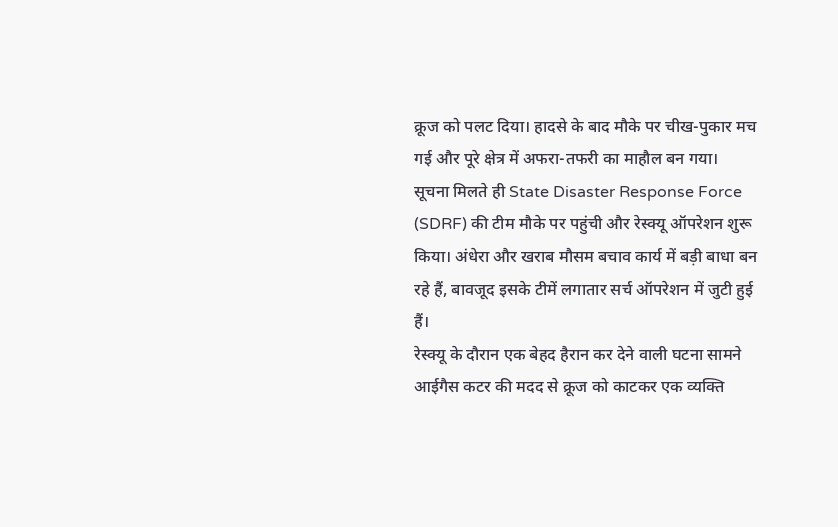क्रूज को पलट दिया। हादसे के बाद मौके पर चीख-पुकार मच गई और पूरे क्षेत्र में अफरा-तफरी का माहौल बन गया।
सूचना मिलते ही State Disaster Response Force (SDRF) की टीम मौके पर पहुंची और रेस्क्यू ऑपरेशन शुरू किया। अंधेरा और खराब मौसम बचाव कार्य में बड़ी बाधा बन रहे हैं, बावजूद इसके टीमें लगातार सर्च ऑपरेशन में जुटी हुई हैं।
रेस्क्यू के दौरान एक बेहद हैरान कर देने वाली घटना सामने आईगैस कटर की मदद से क्रूज को काटकर एक व्यक्ति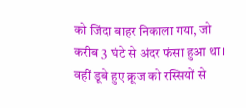को जिंदा बाहर निकाला गया, जो करीब 3 घंटे से अंदर फंसा हुआ था। वहीं डूबे हुए क्रूज को रस्सियों से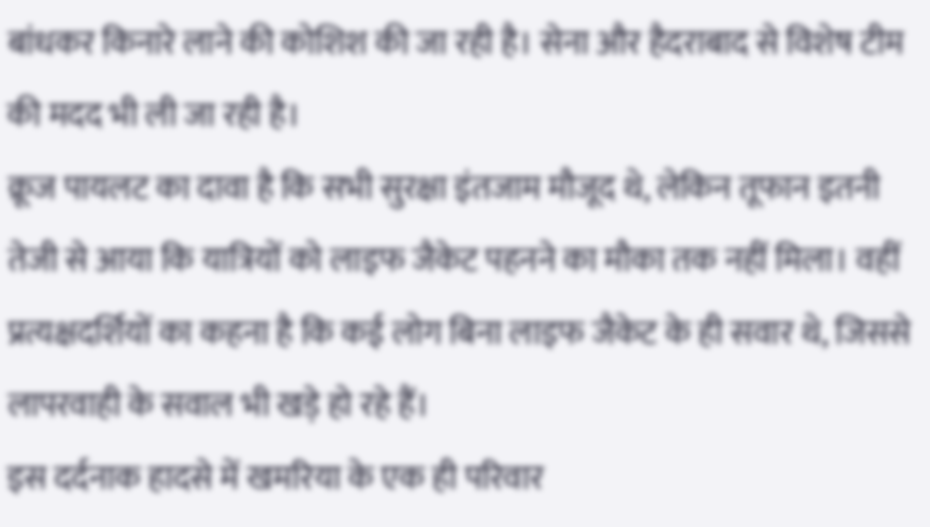बांधकर किनारे लाने की कोशिश की जा रही है। सेना और हैदराबाद से विशेष टीम की मदद भी ली जा रही है।
क्रूज पायलट का दावा है कि सभी सुरक्षा इंतजाम मौजूद थे, लेकिन तूफान इतनी तेजी से आया कि यात्रियों को लाइफ जैकेट पहनने का मौका तक नहीं मिला। वहीं प्रत्यक्षदर्शियों का कहना है कि कई लोग बिना लाइफ जैकेट के ही सवार थे, जिससे लापरवाही के सवाल भी खड़े हो रहे हैं।
इस दर्दनाक हादसे में खमरिया के एक ही परिवार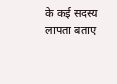के कई सदस्य लापता बताए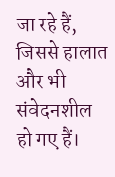जा रहे हैं, जिससे हालात और भी संवेदनशील हो गए हैं।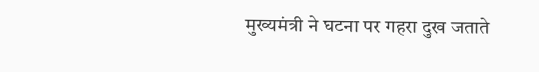मुख्यमंत्री ने घटना पर गहरा दुख जताते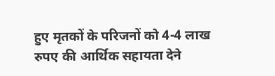हुए मृतकों के परिजनों को 4-4 लाख रुपए की आर्थिक सहायता देने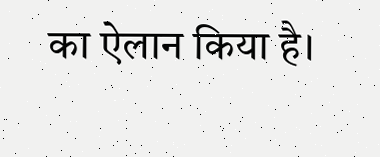का ऐलान किया है।